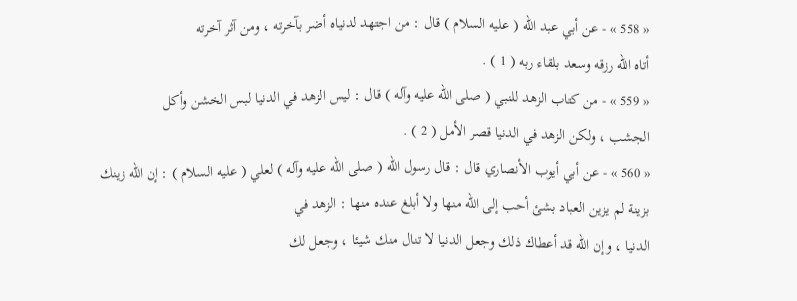« 558 » - عن أبي عبد الله ( عليه السلام ) قال : من اجتهد لدنياه أضر بآخرته ، ومن آثر آخرته
أتاه الله رزقه وسعد بلقاء ربه ( 1 ) .
« 559 » - من كتاب الزهد للنبي ( صلى الله عليه وآله ) قال : ليس الزهد في الدنيا لبس الخشن وأكل
الجشب ، ولكن الزهد في الدنيا قصر الأمل ( 2 ) .
« 560 » - عن أبي أيوب الأنصاري قال : قال رسول الله ( صلى الله عليه وآله ) لعلي ( عليه السلام ) : إن الله زينك
بزينة لم يزين العباد بشئ أحب إلى الله منها ولا أبلغ عنده منها : الزهد في
الدنيا ، وإن الله قد أعطاك ذلك وجعل الدنيا لا تنال منك شيئا ، وجعل لك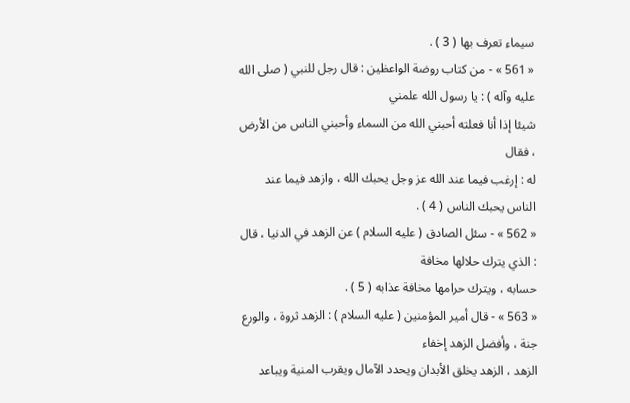سيماء تعرف بها ( 3 ) .
« 561 » - من كتاب روضة الواعظين : قال رجل للنبي ( صلى الله عليه وآله ) : يا رسول الله علمني
شيئا إذا أنا فعلته أحبني الله من السماء وأحبني الناس من الأرض ، فقال
له : إرغب فيما عند الله عز وجل يحبك الله ، وازهد فيما عند الناس يحبك الناس ( 4 ) .
« 562 » - سئل الصادق ( عليه السلام ) عن الزهد في الدنيا ، قال : الذي يترك حلالها مخافة
حسابه ، ويترك حرامها مخافة عذابه ( 5 ) .
« 563 » - قال أمير المؤمنين ( عليه السلام ) : الزهد ثروة ، والورع جنة ، وأفضل الزهد إخفاء
الزهد ، الزهد يخلق الأبدان ويحدد الآمال ويقرب المنية ويباعد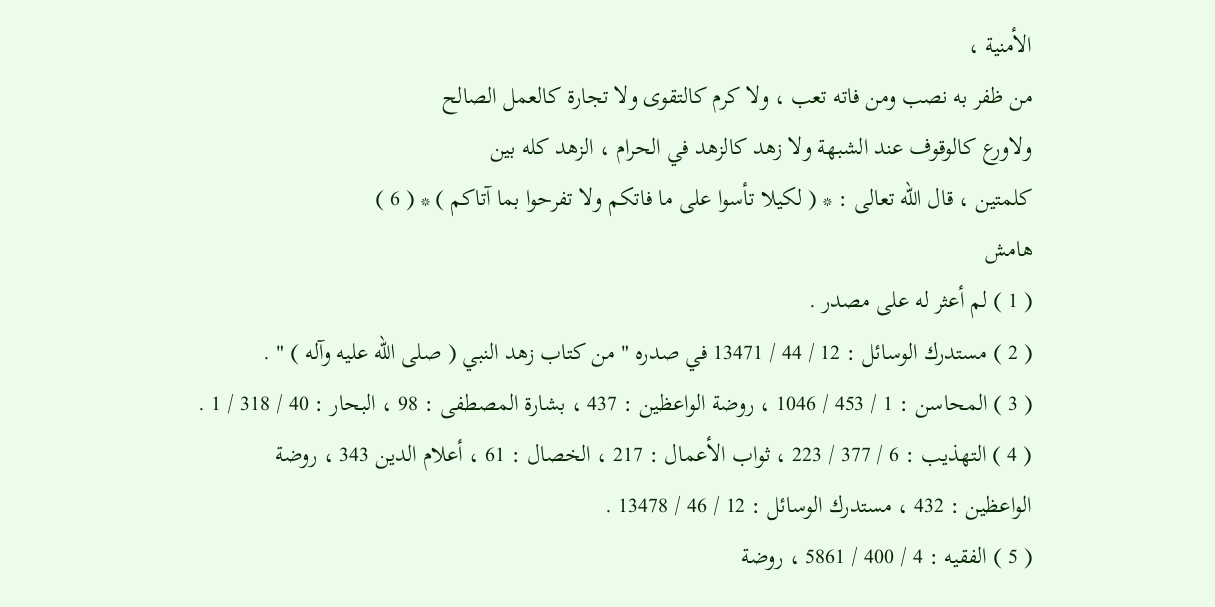الأمنية ،
من ظفر به نصب ومن فاته تعب ، ولا كرم كالتقوى ولا تجارة كالعمل الصالح
ولاورع كالوقوف عند الشبهة ولا زهد كالزهد في الحرام ، الزهد كله بين
كلمتين ، قال الله تعالى : * ( لكيلا تأسوا على ما فاتكم ولا تفرحوا بما آتاكم ) * ( 6 )
هامش
( 1 ) لم أعثر له على مصدر .
( 2 ) مستدرك الوسائل : 12 / 44 / 13471 في صدره " من كتاب زهد النبي ( صلى الله عليه وآله ) " .
( 3 ) المحاسن : 1 / 453 / 1046 ، روضة الواعظين : 437 ، بشارة المصطفى : 98 ، البحار : 40 / 318 / 1 .
( 4 ) التهذيب : 6 / 377 / 223 ، ثواب الأعمال : 217 ، الخصال : 61 ، أعلام الدين 343 ، روضة
الواعظين : 432 ، مستدرك الوسائل : 12 / 46 / 13478 .
( 5 ) الفقيه : 4 / 400 / 5861 ، روضة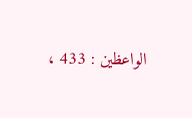الواعظين : 433 ،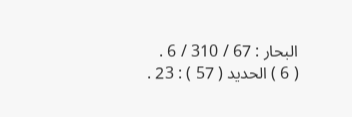البحار : 67 / 310 / 6 .
( 6 ) الحديد ( 57 ) : 23 .